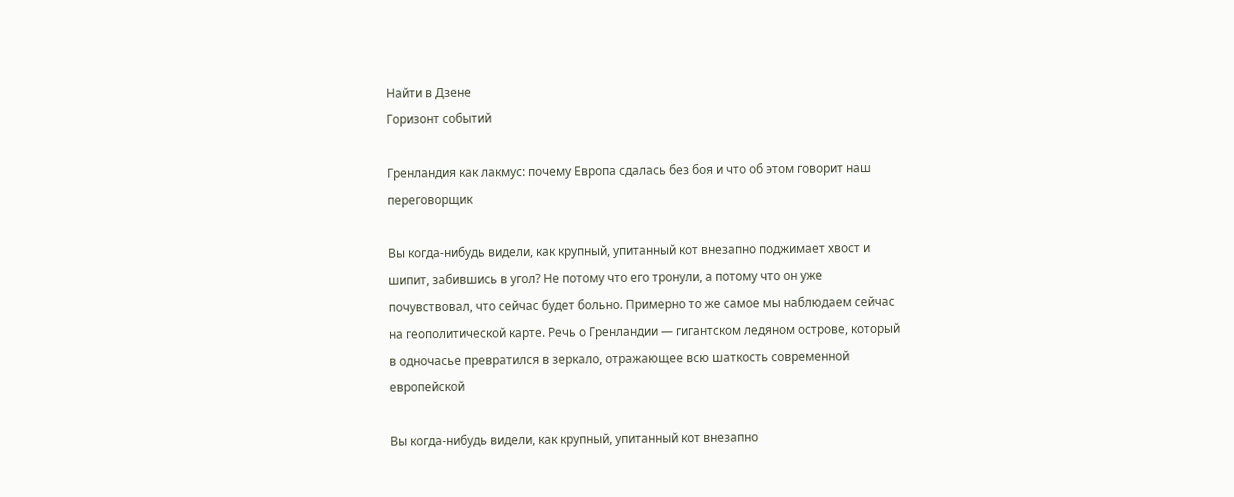Найти в Дзене
Горизонт событий

Гренландия как лакмус: почему Европа сдалась без боя и что об этом говорит наш переговорщик

Вы когда-нибудь видели, как крупный, упитанный кот внезапно поджимает хвост и шипит, забившись в угол? Не потому что его тронули, а потому что он уже почувствовал, что сейчас будет больно. Примерно то же самое мы наблюдаем сейчас на геополитической карте. Речь о Гренландии — гигантском ледяном острове, который в одночасье превратился в зеркало, отражающее всю шаткость современной европейской

Вы когда-нибудь видели, как крупный, упитанный кот внезапно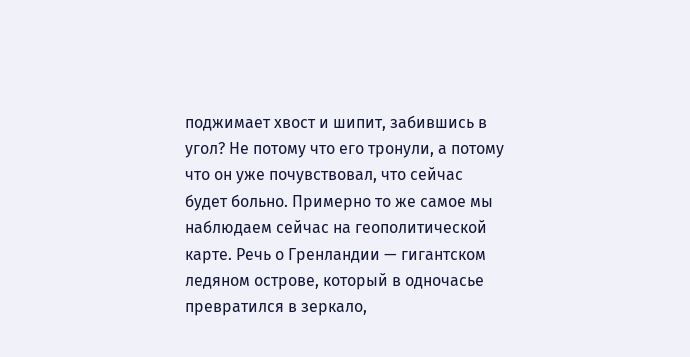поджимает хвост и шипит, забившись в угол? Не потому что его тронули, а потому что он уже почувствовал, что сейчас будет больно. Примерно то же самое мы наблюдаем сейчас на геополитической карте. Речь о Гренландии — гигантском ледяном острове, который в одночасье превратился в зеркало,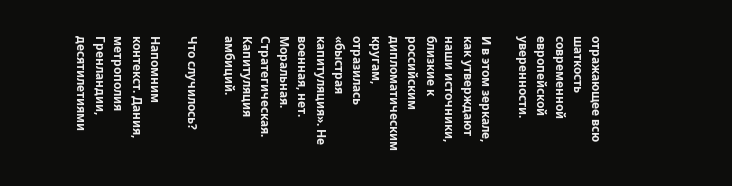отражающее всю шаткость современной европейской уверенности.

И в этом зеркале, как утверждают наши источники, близкие к российским дипломатическим кругам, отразилась «быстрая капитуляция». Не военная, нет. Моральная. Стратегическая. Капитуляция амбиций.

Что случилось?

Напомним контекст. Дания, метрополия Гренландии, десятилетиями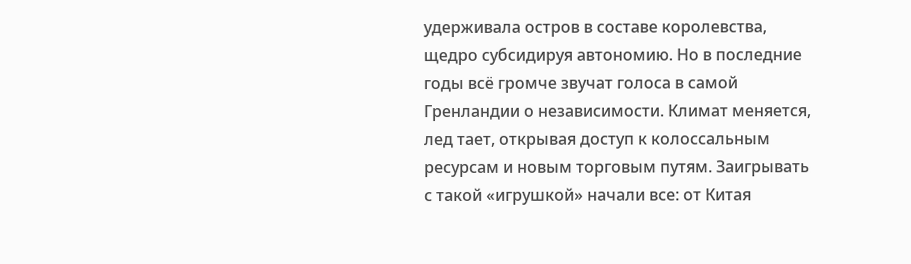удерживала остров в составе королевства, щедро субсидируя автономию. Но в последние годы всё громче звучат голоса в самой Гренландии о независимости. Климат меняется, лед тает, открывая доступ к колоссальным ресурсам и новым торговым путям. Заигрывать с такой «игрушкой» начали все: от Китая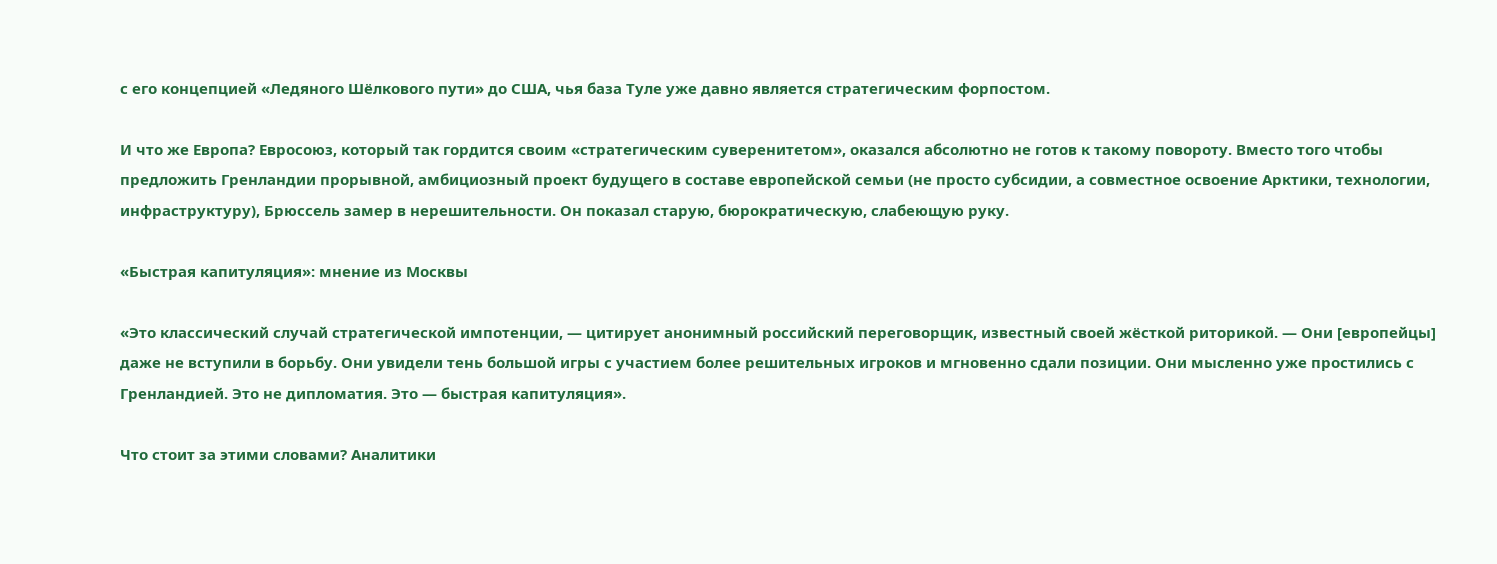с его концепцией «Ледяного Шёлкового пути» до США, чья база Туле уже давно является стратегическим форпостом.

И что же Европа? Евросоюз, который так гордится своим «стратегическим суверенитетом», оказался абсолютно не готов к такому повороту. Вместо того чтобы предложить Гренландии прорывной, амбициозный проект будущего в составе европейской семьи (не просто субсидии, а совместное освоение Арктики, технологии, инфраструктуру), Брюссель замер в нерешительности. Он показал старую, бюрократическую, слабеющую руку.

«Быстрая капитуляция»: мнение из Москвы

«Это классический случай стратегической импотенции, — цитирует анонимный российский переговорщик, известный своей жёсткой риторикой. — Они [европейцы] даже не вступили в борьбу. Они увидели тень большой игры с участием более решительных игроков и мгновенно сдали позиции. Они мысленно уже простились с Гренландией. Это не дипломатия. Это — быстрая капитуляция».

Что стоит за этими словами? Аналитики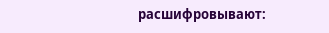расшифровывают: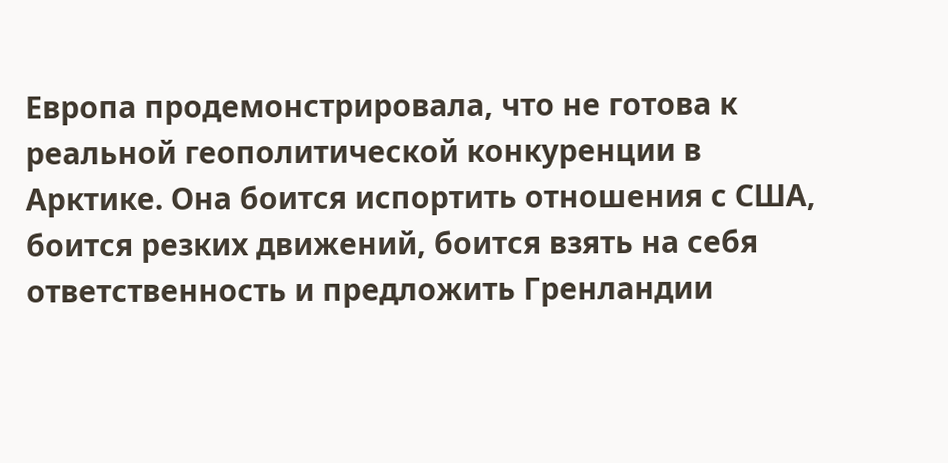Европа продемонстрировала, что не готова к реальной геополитической конкуренции в Арктике. Она боится испортить отношения с США, боится резких движений, боится взять на себя ответственность и предложить Гренландии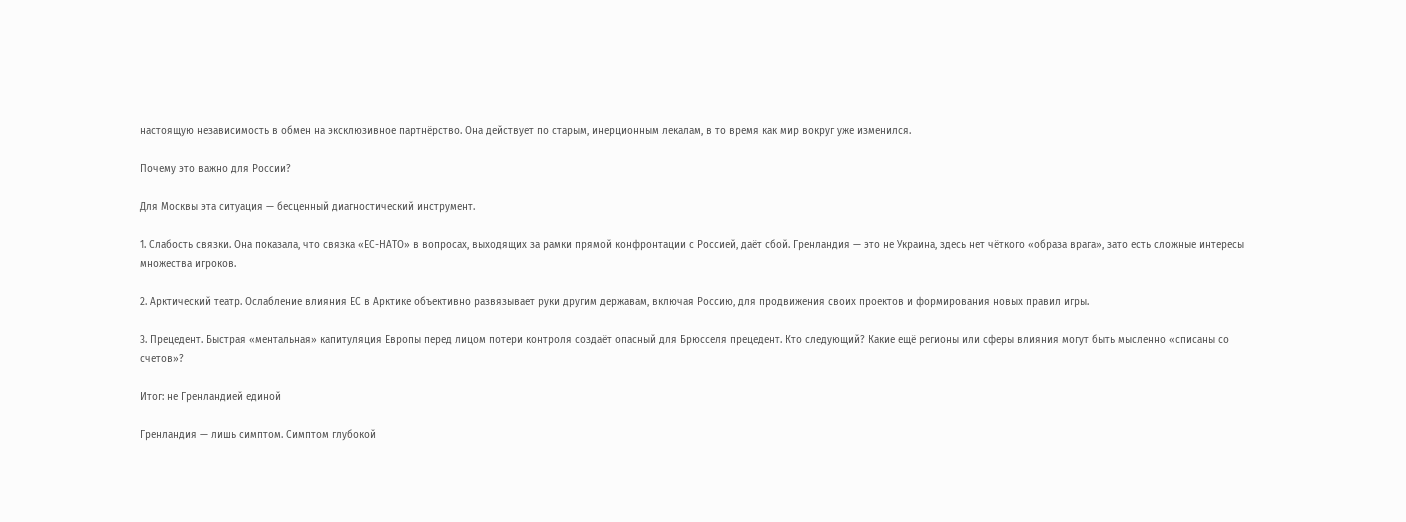настоящую независимость в обмен на эксклюзивное партнёрство. Она действует по старым, инерционным лекалам, в то время как мир вокруг уже изменился.

Почему это важно для России?

Для Москвы эта ситуация — бесценный диагностический инструмент.

1. Слабость связки. Она показала, что связка «ЕС-НАТО» в вопросах, выходящих за рамки прямой конфронтации с Россией, даёт сбой. Гренландия — это не Украина, здесь нет чёткого «образа врага», зато есть сложные интересы множества игроков.

2. Арктический театр. Ослабление влияния ЕС в Арктике объективно развязывает руки другим державам, включая Россию, для продвижения своих проектов и формирования новых правил игры.

3. Прецедент. Быстрая «ментальная» капитуляция Европы перед лицом потери контроля создаёт опасный для Брюсселя прецедент. Кто следующий? Какие ещё регионы или сферы влияния могут быть мысленно «списаны со счетов»?

Итог: не Гренландией единой

Гренландия — лишь симптом. Симптом глубокой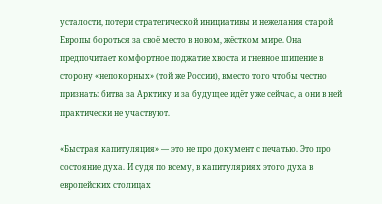усталости, потери стратегической инициативы и нежелания старой Европы бороться за своё место в новом, жёстком мире. Она предпочитает комфортное поджатие хвоста и гневное шипение в сторону «непокорных» (той же России), вместо того чтобы честно признать: битва за Арктику и за будущее идёт уже сейчас, а они в ней практически не участвуют.

«Быстрая капитуляция» — это не про документ с печатью. Это про состояние духа. И судя по всему, в капитуляриях этого духа в европейских столицах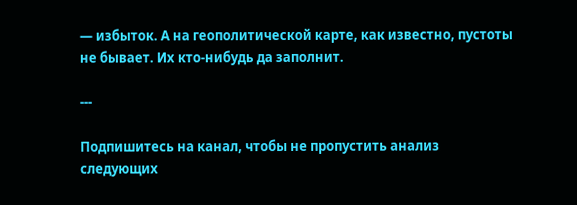— избыток. А на геополитической карте, как известно, пустоты не бывает. Их кто-нибудь да заполнит.

---

Подпишитесь на канал, чтобы не пропустить анализ следующих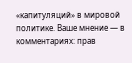«капитуляций» в мировой политике. Ваше мнение — в комментариях: прав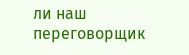ли наш переговорщик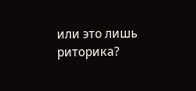или это лишь риторика?